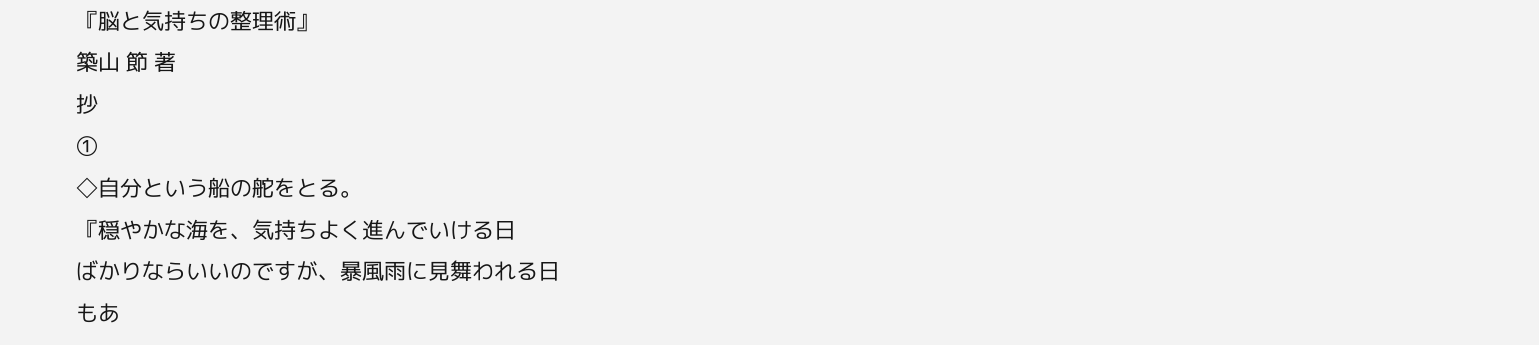『脳と気持ちの整理術』
築山 節 著
抄
①
◇自分という船の舵をとる。
『穏やかな海を、気持ちよく進んでいける日
ばかりならいいのですが、暴風雨に見舞われる日
もあ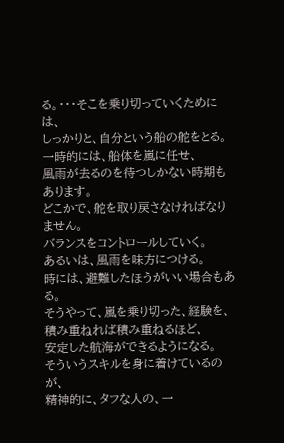る。・・・そこを乗り切っていくためには、
しっかりと、自分という船の舵をとる。
一時的には、船体を嵐に任せ、
風雨が去るのを待つしかない時期もあります。
どこかで、舵を取り戻さなければなりません。
バランスをコントロールしていく。
あるいは、風雨を味方につける。
時には、避難したほうがいい場合もある。
そうやって、嵐を乗り切った、経験を、
積み重ねれば積み重ねるほど、
安定した航海ができるようになる。
そういうスキルを身に着けているのが、
精神的に、タフな人の、一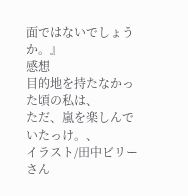面ではないでしょうか。』
感想
目的地を持たなかった頃の私は、
ただ、嵐を楽しんでいたっけ。、
イラスト/田中ビリーさん